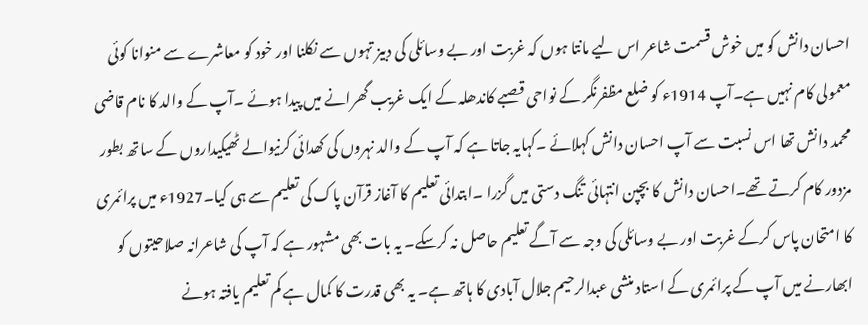احسان دانش کو میں خوش قسمت شاعر اس لیے مانتا ہوں کہ غربت اور بے وسائلی کی دبیز تہوں سے نکلنا اور خود کو معاشرے سے منوانا کوئی معمولی کام نہیں ہے۔آپ 1914ء کو ضلع مظفرنگر کے نواحی قصبے کاندھلہ کے ایک غریب گھرانے میں پیدا ہوئے ۔آپ کے والد کا نام قاضی محمد دانش تھا اس نسبت سے آپ احسان دانش کہلائے ۔کہایہ جاتا ہے کہ آپ کے والد نہروں کی کھدائی کرنیوالے ٹھیکیداروں کے ساتھ بطور مزدور کام کرتے تھے۔احسان دانش کا بچپن انتہائی تنگ دستی میں گزرا ۔ابتدائی تعلیم کا آغاز قرآن پاک کی تعلیم سے ہی کیا۔1927ء میں پرائمری کا امتحان پاس کرکے غربت اور بے وسائلی کی وجہ سے آگے تعلیم حاصل نہ کرسکے۔ یہ بات بھی مشہور ہے کہ آپ کی شاعرانہ صلاحیتوں کو ابھارنے میں آپ کے پرائمری کے استاد منشی عبدالرحیم جلال آبادی کا ہاتھ ہے۔ یہ بھی قدرت کا کمال ہے کم تعلیم یافتہ ہونے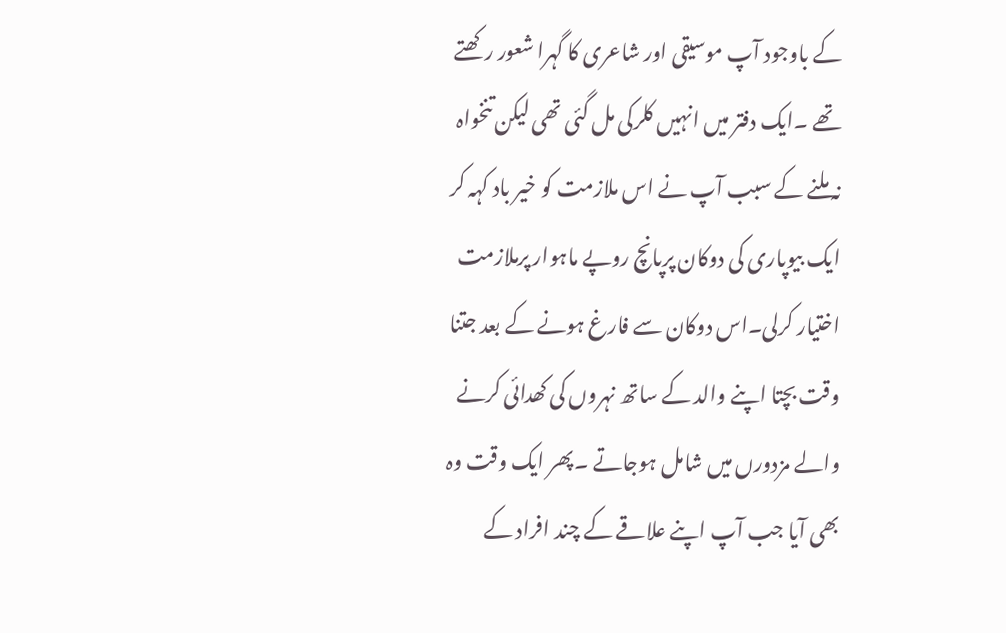کے باوجود آپ موسیقی اور شاعری کا گہرا شعور رکھتے تھے ۔ایک دفتر میں انہیں کلرکی مل گئی تھی لیکن تنخواہ نہ ملنے کے سبب آپ نے اس ملازمت کو خیر باد کہہ کر ایک بیوپاری کی دوکان پرپانچ روپے ماہوار پرملازمت اختیار کرلی۔اس دوکان سے فارغ ہونے کے بعد جتنا وقت بچتا اپنے والد کے ساتھ نہروں کی کھدائی کرنے والے مزدورں میں شامل ہوجاتے ۔پھر ایک وقت وہ بھی آیا جب آپ اپنے علاقے کے چند افراد کے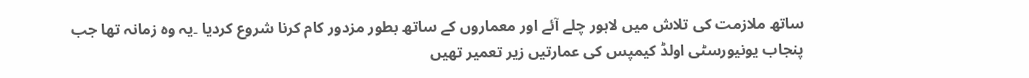ساتھ ملازمت کی تلاش میں لاہور چلے آئے اور معماروں کے ساتھ بطور مزدور کام کرنا شروع کردیا ۔یہ وہ زمانہ تھا جب پنجاب یونیورسٹی اولڈ کیمپس کی عمارتیں زیر تعمیر تھیں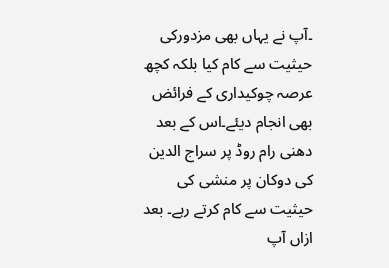۔آپ نے یہاں بھی مزدورکی حیثیت سے کام کیا بلکہ کچھ عرصہ چوکیداری کے فرائض بھی انجام دیئے۔اس کے بعد دھنی رام روڈ پر سراج الدین کی دوکان پر منشی کی حیثیت سے کام کرتے رہے۔ بعد ازاں آپ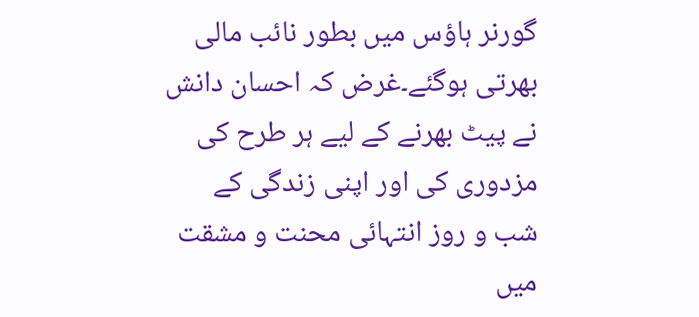گورنر ہاؤس میں بطور نائب مالی بھرتی ہوگئے۔غرض کہ احسان دانش نے پیٹ بھرنے کے لیے ہر طرح کی مزدوری کی اور اپنی زندگی کے شب و روز انتہائی محنت و مشقت میں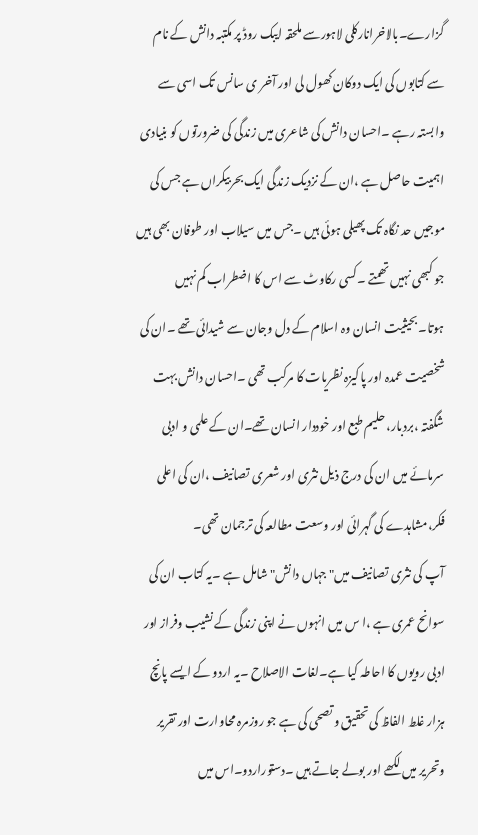گزارے۔بالاخرانارکلی لاہورسے ملحقہ ایبک روڈ پر مکتبہ دانش کے نام سے کتابوں کی ایک دوکان کھول لی اور آخر ی سانس تک اسی سے وابستہ رہے ۔احسان دانش کی شاعری میں زندگی کی ضرورتوں کو بنیادی اہمیت حاصل ہے ،ان کے نزدیک زندگی ایک بحربیکراں ہے جس کی موجیں حد نگاہ تک پھیلی ہوئی ہیں ۔جس میں سیلاب اور طوفان بھی ہیں جو کبھی نہیں تھمتے ۔کسی رکاوٹ سے اس کا اضطراب کم نہیں ہوتا۔بحیثیت انسان وہ اسلام کے دل وجان سے شیدائی تھے ۔ان کی شخصیت عمدہ اور پاکیزہ نظریات کا مرکب تھی ۔احسان دانش بہت شگفتہ ،بردبار، حلیم طبع اور خوددار انسان تھے۔ان کے علمی و ادبی سرمائے میں ان کی درج ذیل نثری اور شعری تصانیف ،ان کی اعلی فکر،مشاہدے کی گہرائی اور وسعت مطالعہ کی ترجمان تھی۔
آپ کی نثری تصانیف میں" جہاں دانش" شامل ہے ۔یہ کتاب ان کی سوانح عمری ہے ،ا س میں انہوں نے اپنی زندگی کے نشیب وفراز اور ادبی رویوں کا احاطہ کیا ہے۔لغات الاصلاح ۔یہ اردو کے ایسے پانچ ہزار غلط الفاظ کی تحقیق و تصحی کی ہے جو روزمرہ محاوارت اور تقریر وتحریر میں لکھے اور بولے جاتے ہیں ۔دستوراردو۔اس میں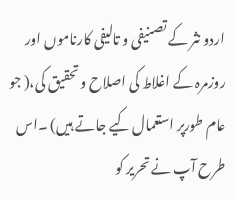اردو نثر کے تصنیفی و تالیفی کارناموں اور روزمرہ کے اغلاط کی اصلاح و تحقیق کی،( جو عام طورپر استعمال کیے جاتے ہیں) ۔اس طرح آپ نے تحریر کو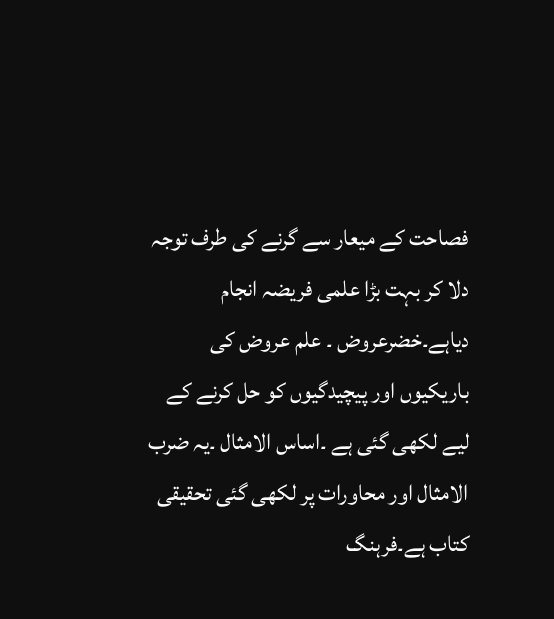فصاحت کے میعار سے گرنے کی طرف توجہ دلا کر بہت بڑا علمی فریضہ انجام دیاہے۔خضرعروض ۔ علم عروض کی باریکیوں اور پیچیدگیوں کو حل کرنے کے لیے لکھی گئی ہے ۔اساس الامثال ۔یہ ضرب الامثال اور محاورات پر لکھی گئی تحقیقی کتاب ہے۔فرہنگ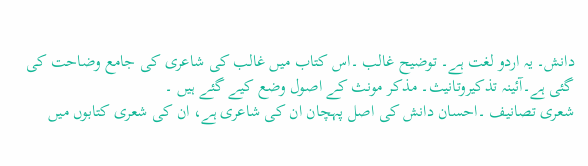دانش۔ یہ اردو لغت ہے۔ توضیح غالب ۔اس کتاب میں غالب کی شاعری کی جامع وضاحت کی گئی ہے۔آئینہ تذکیروتانیث۔ مذکر مونث کے اصول وضع کیے گئے ہیں ۔
شعری تصانیف ۔احسان دانش کی اصل پہچان ان کی شاعری ہے، ان کی شعری کتابوں میں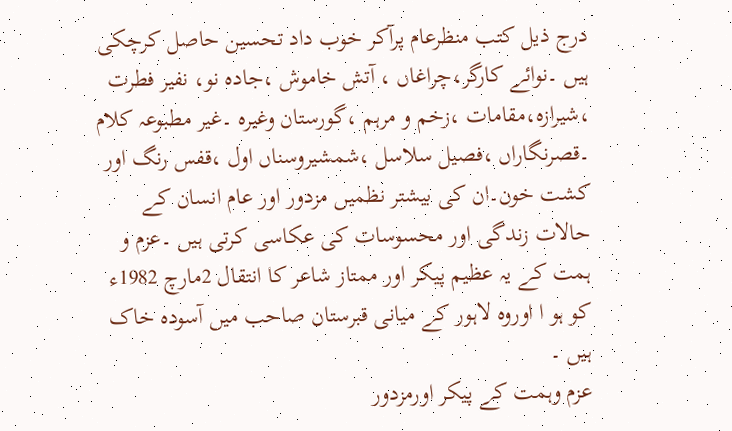درج ذیل کتب منظرعام پرآکر خوب داد تحسین حاصل کرچکی ہیں ۔نوائے کارگر،چراغاں ، آتش خاموش ،جادہ نو، نفیر فطرت ،شیرازہ،مقامات ،زخم و مرہم ،گورستان وغیرہ ۔غیر مطبوعہ کلام ۔قصرنگاراں ،فصیل سلاسل ،شمشیروسناں اول ،قفس رنگ اور کشت خون۔ان کی بیشتر نظمیں مزدور اور عام انسان کے حالات زندگی اور محسوسات کی عکاسی کرتی ہیں ۔عزم و ہمت کے یہ عظیم پیکر اور ممتاز شاعر کا انتقال 2مارچ 1982ء کو ہو ا اوروہ لاہور کے میانی قبرستان صاحب میں آسودہ خاک ہیں ۔
عزم وہمت کے پیکر اورمزدور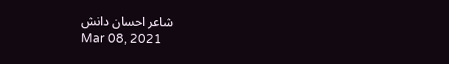شاعر احسان دانش
Mar 08, 2021